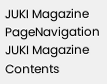JUKI Magazine PageNavigation
JUKI Magazine Contents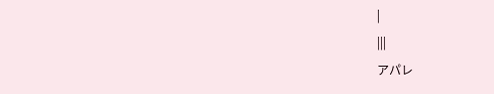|
|||
アパレ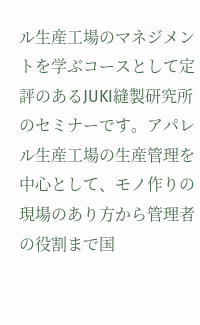ル生産工場のマネジメントを学ぶコースとして定評のあるJUKI縫製研究所のセミナーです。アパレル生産工場の生産管理を中心として、モノ作りの現場のあり方から管理者の役割まで国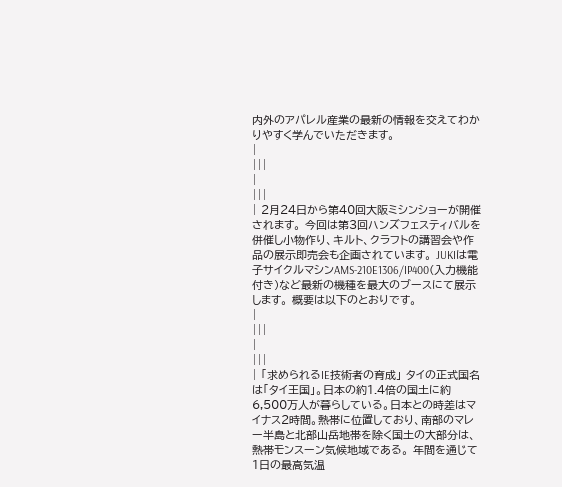内外のアパレル産業の最新の情報を交えてわかりやすく学んでいただきます。
|
|||
|
|||
| 2月24日から第40回大阪ミシンショーが開催されます。 今回は第3回ハンズフェスティバルを併催し小物作り、キルト、クラフトの講習会や作品の展示即売会も企画されています。 JUKIは電子サイクルマシンAMS-210E1306/IP400(入力機能付き)など最新の機種を最大のブースにて展示します。 概要は以下のとおりです。
|
|||
|
|||
| 「求められるIE技術者の育成」 タイの正式国名は「タイ王国」。日本の約1.4倍の国土に約6,500万人が暮らしている。日本との時差はマイナス2時間。熱帯に位置しており、南部のマレー半島と北部山岳地帯を除く国土の大部分は、熱帯モンスーン気候地域である。 年間を通じて1日の最高気温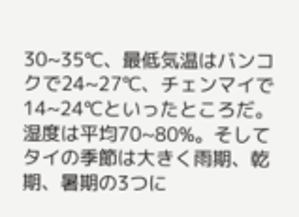30~35℃、最低気温はバンコクで24~27℃、チェンマイで14~24℃といったところだ。湿度は平均70~80%。そしてタイの季節は大きく雨期、乾期、暑期の3つに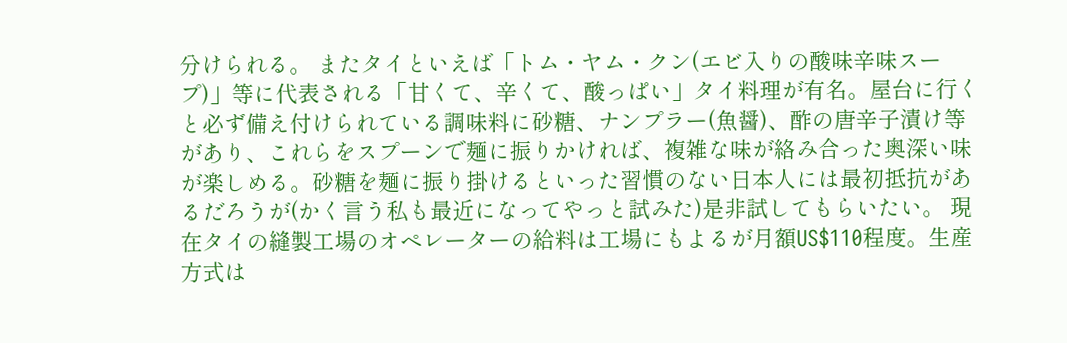分けられる。 またタイといえば「トム・ヤム・クン(エビ入りの酸味辛味スープ)」等に代表される「甘くて、辛くて、酸っぱい」タイ料理が有名。屋台に行くと必ず備え付けられている調味料に砂糖、ナンプラー(魚醤)、酢の唐辛子漬け等があり、これらをスプーンで麺に振りかければ、複雑な味が絡み合った奥深い味が楽しめる。砂糖を麺に振り掛けるといった習慣のない日本人には最初抵抗があるだろうが(かく言う私も最近になってやっと試みた)是非試してもらいたい。 現在タイの縫製工場のオペレーターの給料は工場にもよるが月額US$110程度。生産方式は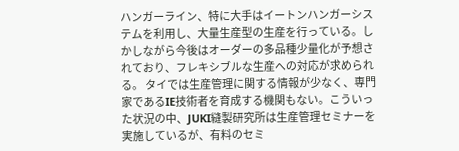ハンガーライン、特に大手はイートンハンガーシステムを利用し、大量生産型の生産を行っている。しかしながら今後はオーダーの多品種少量化が予想されており、フレキシブルな生産への対応が求められる。 タイでは生産管理に関する情報が少なく、専門家であるIE技術者を育成する機関もない。こういった状況の中、JUKI縫製研究所は生産管理セミナーを実施しているが、有料のセミ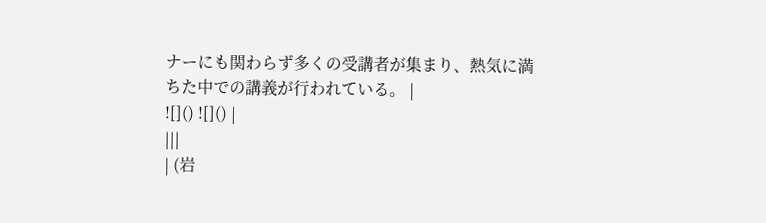ナーにも関わらず多くの受講者が集まり、熱気に満ちた中での講義が行われている。 |
![]() ![]() |
|||
| (岩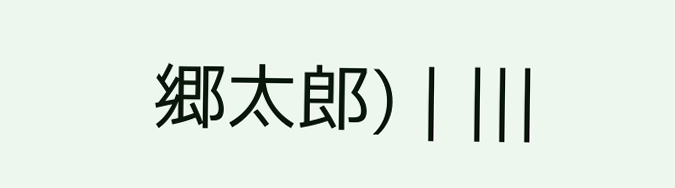郷太郎) | |||